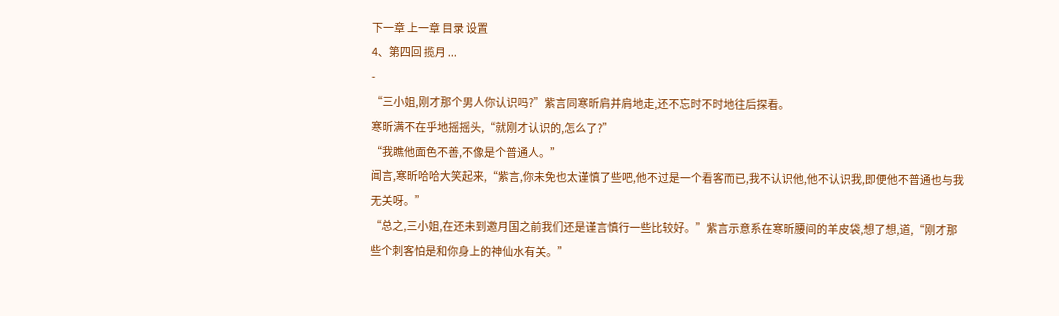下一章 上一章 目录 设置
4、第四回 揽月 ...
-
“三小姐,刚才那个男人你认识吗?”紫言同寒昕肩并肩地走,还不忘时不时地往后探看。
寒昕满不在乎地摇摇头,“就刚才认识的,怎么了?”
“我瞧他面色不善,不像是个普通人。”
闻言,寒昕哈哈大笑起来,“紫言,你未免也太谨慎了些吧,他不过是一个看客而已,我不认识他,他不认识我,即便他不普通也与我无关呀。”
“总之,三小姐,在还未到邀月国之前我们还是谨言慎行一些比较好。”紫言示意系在寒昕腰间的羊皮袋,想了想,道,“刚才那些个刺客怕是和你身上的神仙水有关。”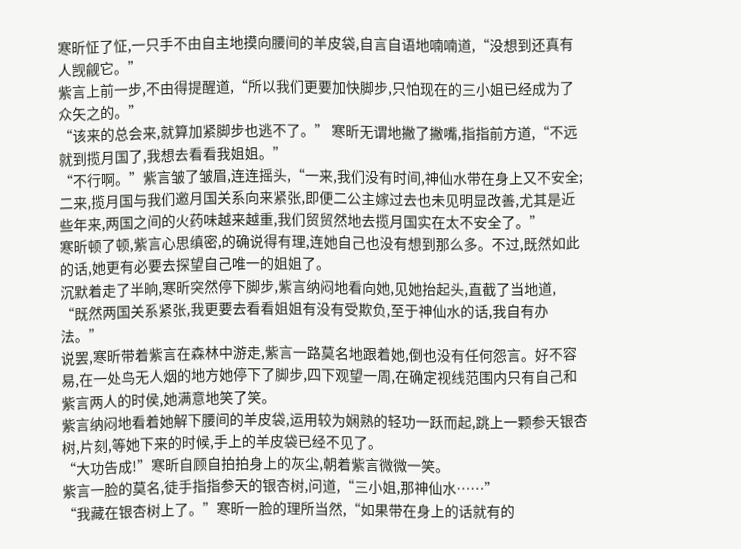寒昕怔了怔,一只手不由自主地摸向腰间的羊皮袋,自言自语地喃喃道,“没想到还真有人觊觎它。”
紫言上前一步,不由得提醒道,“所以我们更要加快脚步,只怕现在的三小姐已经成为了众矢之的。”
“该来的总会来,就算加紧脚步也逃不了。” 寒昕无谓地撇了撇嘴,指指前方道,“不远就到揽月国了,我想去看看我姐姐。”
“不行啊。”紫言皱了皱眉,连连摇头,“一来,我们没有时间,神仙水带在身上又不安全;二来,揽月国与我们邀月国关系向来紧张,即便二公主嫁过去也未见明显改善,尤其是近些年来,两国之间的火药味越来越重,我们贸贸然地去揽月国实在太不安全了。”
寒昕顿了顿,紫言心思缜密,的确说得有理,连她自己也没有想到那么多。不过,既然如此的话,她更有必要去探望自己唯一的姐姐了。
沉默着走了半晌,寒昕突然停下脚步,紫言纳闷地看向她,见她抬起头,直截了当地道,
“既然两国关系紧张,我更要去看看姐姐有没有受欺负,至于神仙水的话,我自有办法。”
说罢,寒昕带着紫言在森林中游走,紫言一路莫名地跟着她,倒也没有任何怨言。好不容易,在一处鸟无人烟的地方她停下了脚步,四下观望一周,在确定视线范围内只有自己和紫言两人的时侯,她满意地笑了笑。
紫言纳闷地看着她解下腰间的羊皮袋,运用较为娴熟的轻功一跃而起,跳上一颗参天银杏树,片刻,等她下来的时候,手上的羊皮袋已经不见了。
“大功告成!”寒昕自顾自拍拍身上的灰尘,朝着紫言微微一笑。
紫言一脸的莫名,徒手指指参天的银杏树,问道,“三小姐,那神仙水……”
“我藏在银杏树上了。”寒昕一脸的理所当然,“如果带在身上的话就有的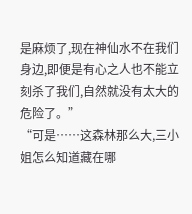是麻烦了,现在神仙水不在我们身边,即便是有心之人也不能立刻杀了我们,自然就没有太大的危险了。”
“可是……这森林那么大,三小姐怎么知道藏在哪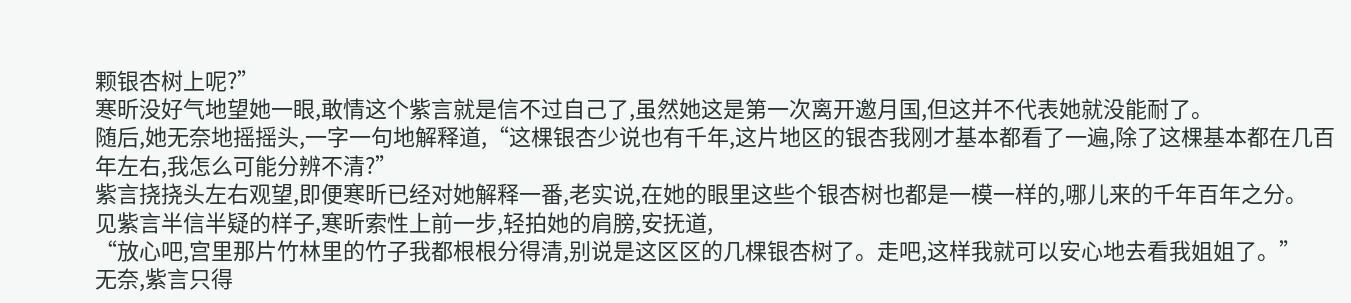颗银杏树上呢?”
寒昕没好气地望她一眼,敢情这个紫言就是信不过自己了,虽然她这是第一次离开邀月国,但这并不代表她就没能耐了。
随后,她无奈地摇摇头,一字一句地解释道,“这棵银杏少说也有千年,这片地区的银杏我刚才基本都看了一遍,除了这棵基本都在几百年左右,我怎么可能分辨不清?”
紫言挠挠头左右观望,即便寒昕已经对她解释一番,老实说,在她的眼里这些个银杏树也都是一模一样的,哪儿来的千年百年之分。
见紫言半信半疑的样子,寒昕索性上前一步,轻拍她的肩膀,安抚道,
“放心吧,宫里那片竹林里的竹子我都根根分得清,别说是这区区的几棵银杏树了。走吧,这样我就可以安心地去看我姐姐了。”
无奈,紫言只得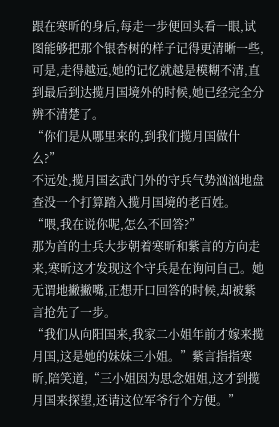跟在寒昕的身后,每走一步便回头看一眼,试图能够把那个银杏树的样子记得更清晰一些,可是,走得越远,她的记忆就越是模糊不清,直到最后到达揽月国境外的时候,她已经完全分辨不清楚了。
“你们是从哪里来的,到我们揽月国做什么?”
不远处,揽月国玄武门外的守兵气势汹汹地盘查没一个打算踏入揽月国境的老百姓。
“喂,我在说你呢,怎么不回答?”
那为首的士兵大步朝着寒昕和紫言的方向走来,寒昕这才发现这个守兵是在询问自己。她无谓地撇撇嘴,正想开口回答的时候,却被紫言抢先了一步。
“我们从向阳国来,我家二小姐年前才嫁来揽月国,这是她的妹妹三小姐。”紫言指指寒昕,陪笑道,“三小姐因为思念姐姐,这才到揽月国来探望,还请这位军爷行个方便。”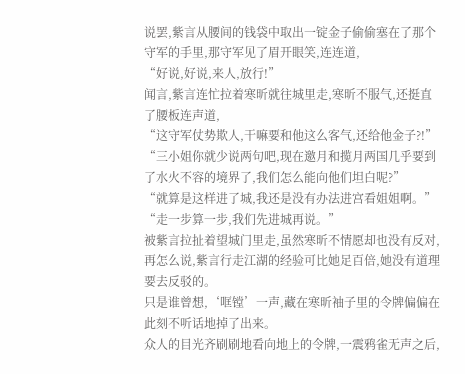说罢,紫言从腰间的钱袋中取出一锭金子偷偷塞在了那个守军的手里,那守军见了眉开眼笑,连连道,
“好说,好说,来人,放行!”
闻言,紫言连忙拉着寒昕就往城里走,寒昕不服气,还挺直了腰板连声道,
“这守军仗势欺人,干嘛要和他这么客气,还给他金子?!”
“三小姐你就少说两句吧,现在邀月和揽月两国几乎要到了水火不容的境界了,我们怎么能向他们坦白呢?”
“就算是这样进了城,我还是没有办法进宫看姐姐啊。”
“走一步算一步,我们先进城再说。”
被紫言拉扯着望城门里走,虽然寒昕不情愿却也没有反对,再怎么说,紫言行走江湖的经验可比她足百倍,她没有道理要去反驳的。
只是谁曾想,‘哐镗’一声,藏在寒昕袖子里的令牌偏偏在此刻不听话地掉了出来。
众人的目光齐刷刷地看向地上的令牌,一震鸦雀无声之后,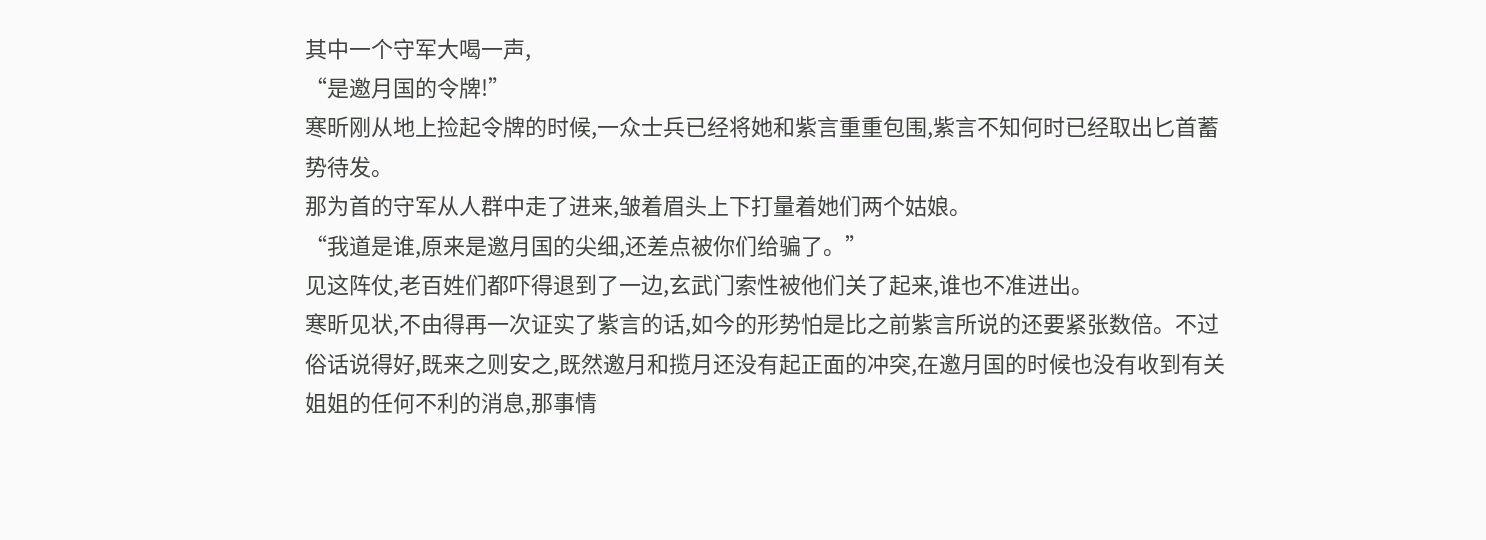其中一个守军大喝一声,
“是邀月国的令牌!”
寒昕刚从地上捡起令牌的时候,一众士兵已经将她和紫言重重包围,紫言不知何时已经取出匕首蓄势待发。
那为首的守军从人群中走了进来,皱着眉头上下打量着她们两个姑娘。
“我道是谁,原来是邀月国的尖细,还差点被你们给骗了。”
见这阵仗,老百姓们都吓得退到了一边,玄武门索性被他们关了起来,谁也不准进出。
寒昕见状,不由得再一次证实了紫言的话,如今的形势怕是比之前紫言所说的还要紧张数倍。不过俗话说得好,既来之则安之,既然邀月和揽月还没有起正面的冲突,在邀月国的时候也没有收到有关姐姐的任何不利的消息,那事情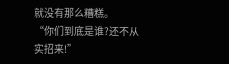就没有那么糟糕。
“你们到底是谁?还不从实招来!”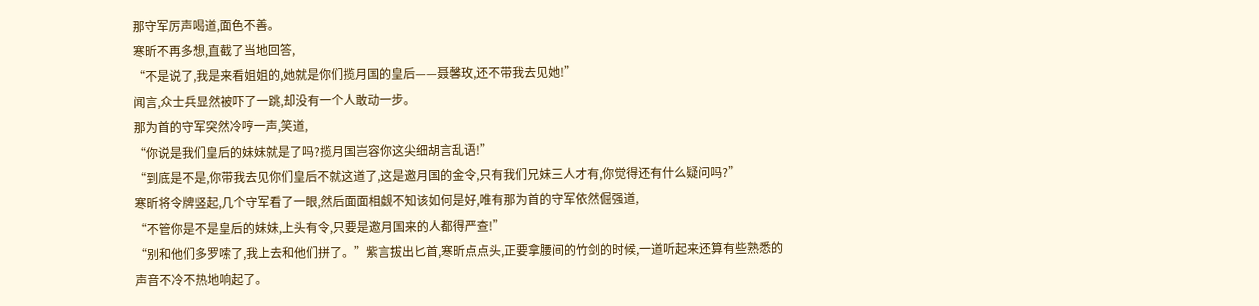那守军厉声喝道,面色不善。
寒昕不再多想,直截了当地回答,
“不是说了,我是来看姐姐的,她就是你们揽月国的皇后——聂馨玫,还不带我去见她!”
闻言,众士兵显然被吓了一跳,却没有一个人敢动一步。
那为首的守军突然冷哼一声,笑道,
“你说是我们皇后的妹妹就是了吗?揽月国岂容你这尖细胡言乱语!”
“到底是不是,你带我去见你们皇后不就这道了,这是邀月国的金令,只有我们兄妹三人才有,你觉得还有什么疑问吗?”
寒昕将令牌竖起,几个守军看了一眼,然后面面相觑不知该如何是好,唯有那为首的守军依然倔强道,
“不管你是不是皇后的妹妹,上头有令,只要是邀月国来的人都得严查!”
“别和他们多罗嗦了,我上去和他们拼了。”紫言拔出匕首,寒昕点点头,正要拿腰间的竹剑的时候,一道听起来还算有些熟悉的声音不冷不热地响起了。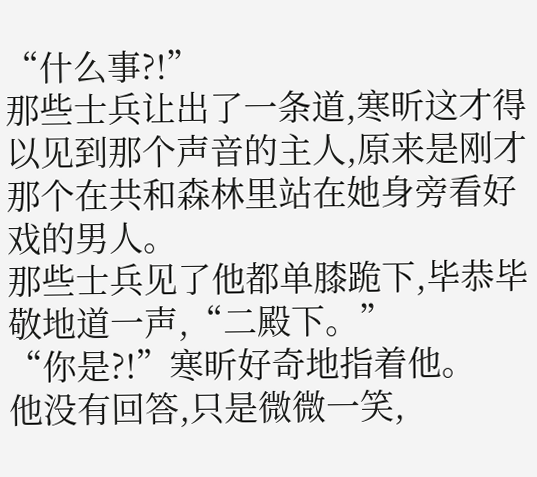“什么事?!”
那些士兵让出了一条道,寒昕这才得以见到那个声音的主人,原来是刚才那个在共和森林里站在她身旁看好戏的男人。
那些士兵见了他都单膝跪下,毕恭毕敬地道一声,“二殿下。”
“你是?!”寒昕好奇地指着他。
他没有回答,只是微微一笑,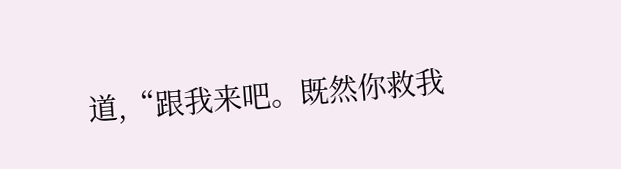道,“跟我来吧。既然你救我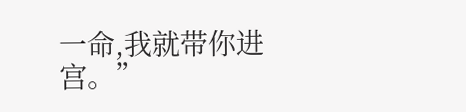一命,我就带你进宫。”